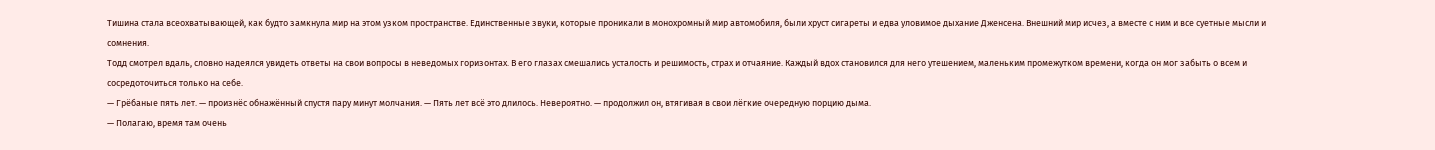Тишина стала всеохватывающей, как будто замкнула мир на этом узком пространстве. Единственные звуки, которые проникали в монохромный мир автомобиля, были хруст сигареты и едва уловимое дыхание Дженсена. Внешний мир исчез, а вместе с ним и все суетные мысли и сомнения.
Тодд смотрел вдаль, словно надеялся увидеть ответы на свои вопросы в неведомых горизонтах. В его глазах смешались усталость и решимость, страх и отчаяние. Каждый вдох становился для него утешением, маленьким промежутком времени, когда он мог забыть о всем и сосредоточиться только на себе.
— Грёбаные пять лет. — произнёс обнажённый спустя пару минут молчания. — Пять лет всё это длилось. Невероятно. — продолжил он, втягивая в свои лёгкие очередную порцию дыма.
— Полагаю, время там очень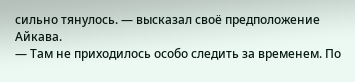сильно тянулось. — высказал своё предположение Айкава.
— Там не приходилось особо следить за временем. По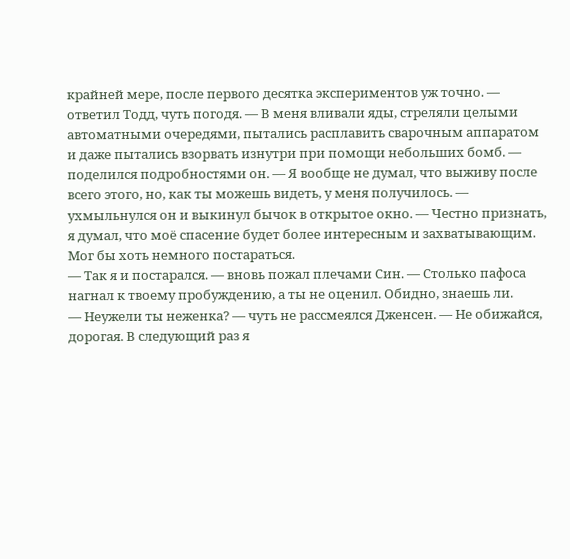крайней мере, после первого десятка экспериментов уж точно. — ответил Тодд, чуть погодя. — В меня вливали яды, стреляли целыми автоматными очередями, пытались расплавить сварочным аппаратом и даже пытались взорвать изнутри при помощи небольших бомб. — поделился подробностями он. — Я вообще не думал, что выживу после всего этого, но, как ты можешь видеть, у меня получилось. — ухмыльнулся он и выкинул бычок в открытое окно. — Честно признать, я думал, что моё спасение будет более интересным и захватывающим. Мог бы хоть немного постараться.
— Так я и постарался. — вновь пожал плечами Син. — Столько пафоса нагнал к твоему пробуждению, а ты не оценил. Обидно, знаешь ли.
— Неужели ты неженка? — чуть не рассмеялся Дженсен. — Не обижайся, дорогая. В следующий раз я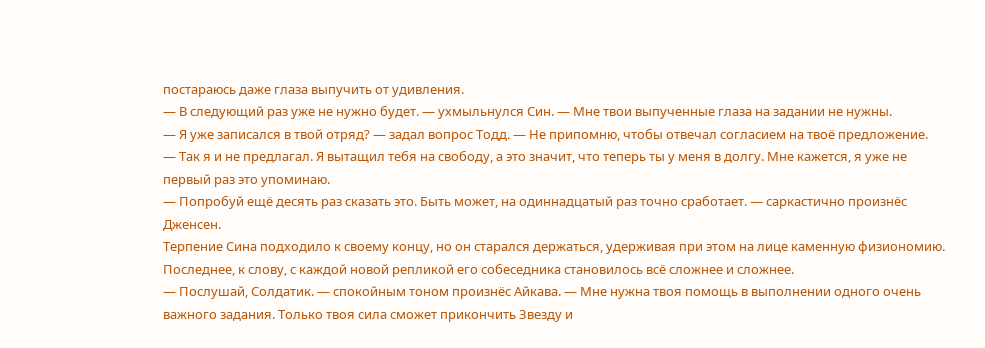постараюсь даже глаза выпучить от удивления.
— В следующий раз уже не нужно будет. — ухмыльнулся Син. — Мне твои выпученные глаза на задании не нужны.
— Я уже записался в твой отряд? — задал вопрос Тодд. — Не припомню, чтобы отвечал согласием на твоё предложение.
— Так я и не предлагал. Я вытащил тебя на свободу, а это значит, что теперь ты у меня в долгу. Мне кажется, я уже не первый раз это упоминаю.
— Попробуй ещё десять раз сказать это. Быть может, на одиннадцатый раз точно сработает. — саркастично произнёс Дженсен.
Терпение Сина подходило к своему концу, но он старался держаться, удерживая при этом на лице каменную физиономию. Последнее, к слову, с каждой новой репликой его собеседника становилось всё сложнее и сложнее.
— Послушай, Солдатик. — спокойным тоном произнёс Айкава. — Мне нужна твоя помощь в выполнении одного очень важного задания. Только твоя сила сможет прикончить Звезду и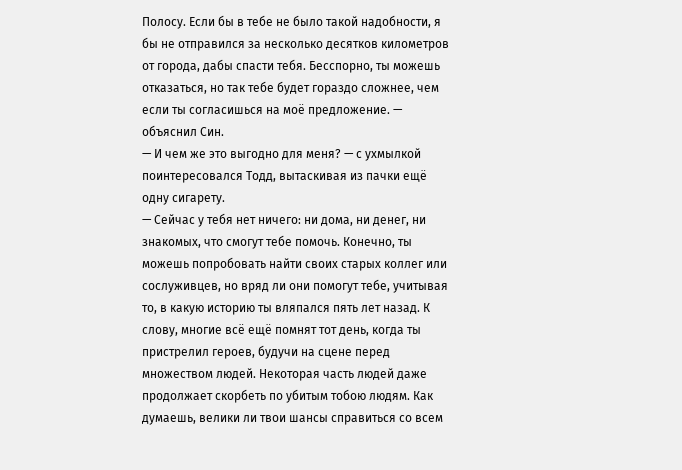Полосу. Если бы в тебе не было такой надобности, я бы не отправился за несколько десятков километров от города, дабы спасти тебя. Бесспорно, ты можешь отказаться, но так тебе будет гораздо сложнее, чем если ты согласишься на моё предложение. — объяснил Син.
— И чем же это выгодно для меня? — с ухмылкой поинтересовался Тодд, вытаскивая из пачки ещё одну сигарету.
— Сейчас у тебя нет ничего: ни дома, ни денег, ни знакомых, что смогут тебе помочь. Конечно, ты можешь попробовать найти своих старых коллег или сослуживцев, но вряд ли они помогут тебе, учитывая то, в какую историю ты вляпался пять лет назад. К слову, многие всё ещё помнят тот день, когда ты пристрелил героев, будучи на сцене перед множеством людей. Некоторая часть людей даже продолжает скорбеть по убитым тобою людям. Как думаешь, велики ли твои шансы справиться со всем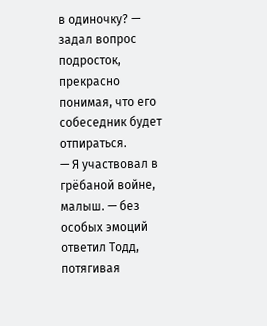в одиночку? — задал вопрос подросток, прекрасно понимая, что его собеседник будет отпираться.
— Я участвовал в грёбаной войне, малыш. — без особых эмоций ответил Тодд, потягивая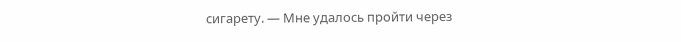сигарету. — Мне удалось пройти через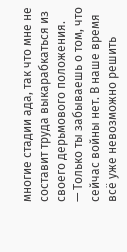многие стадии ада, так что мне не составит труда выкарабкаться из своего дерьмового положения.
— Только ты забываешь о том, что сейчас войны нет. В наше время всё уже невозможно решить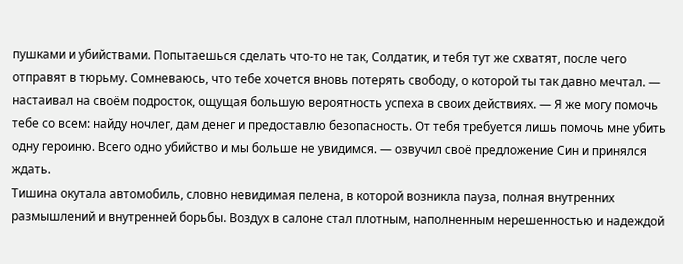пушками и убийствами. Попытаешься сделать что-то не так, Солдатик, и тебя тут же схватят, после чего отправят в тюрьму. Сомневаюсь, что тебе хочется вновь потерять свободу, о которой ты так давно мечтал. — настаивал на своём подросток, ощущая большую вероятность успеха в своих действиях. — Я же могу помочь тебе со всем: найду ночлег, дам денег и предоставлю безопасность. От тебя требуется лишь помочь мне убить одну героиню. Всего одно убийство и мы больше не увидимся. — озвучил своё предложение Син и принялся ждать.
Тишина окутала автомобиль, словно невидимая пелена, в которой возникла пауза, полная внутренних размышлений и внутренней борьбы. Воздух в салоне стал плотным, наполненным нерешенностью и надеждой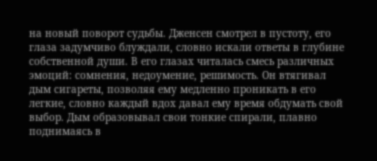на новый поворот судьбы. Дженсен смотрел в пустоту, его глаза задумчиво блуждали, словно искали ответы в глубине собственной души. В его глазах читалась смесь различных эмоций: сомнения, недоумение, решимость. Он втягивал дым сигареты, позволяя ему медленно проникать в его легкие, словно каждый вдох давал ему время обдумать свой выбор. Дым образовывал свои тонкие спирали, плавно поднимаясь в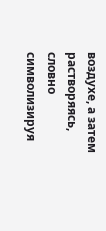воздухе, а затем растворяясь, словно символизируя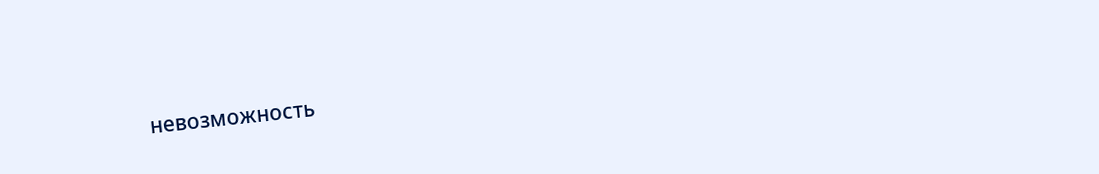невозможность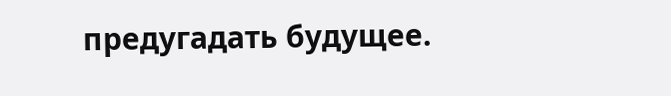предугадать будущее.